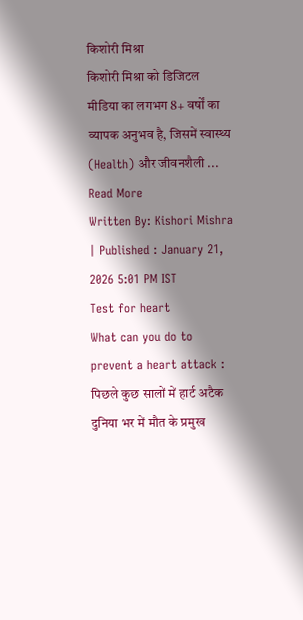किशोरी मिश्रा
किशोरी मिश्रा को डिजिटल मीडिया का लगभग 8+ वर्षों का व्यापक अनुभव है, जिसमें स्वास्थ्य (Health) और जीवनशैली ... Read More
Written By: Kishori Mishra | Published : January 21, 2026 5:01 PM IST
Test for heart
What can you do to prevent a heart attack : पिछले कुछ सालों में हार्ट अटैक दुनिया भर में मौत के प्रमुख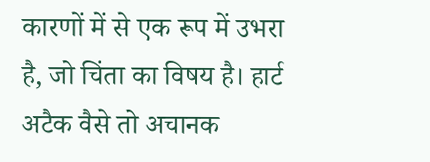कारणों में से एक रूप में उभरा है, जो चिंता का विषय है। हार्ट अटैक वैसे तो अचानक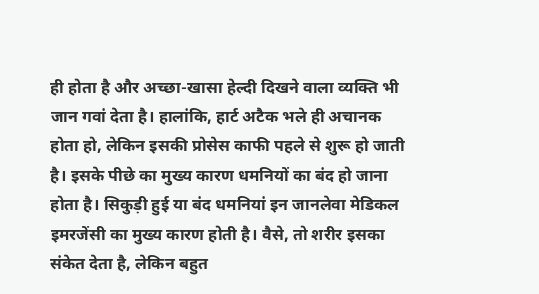ही होता है और अच्छा-खासा हेल्दी दिखने वाला व्यक्ति भी जान गवां देता है। हालांकि, हार्ट अटैक भले ही अचानक होता हो, लेकिन इसकी प्रोसेस काफी पहले से शुरू हो जाती है। इसके पीछे का मुख्य कारण धमनियों का बंद हो जाना होता है। सिकुड़ी हुई या बंद धमनियां इन जानलेवा मेडिकल इमरजेंसी का मुख्य कारण होती है। वैसे, तो शरीर इसका संकेत देता है, लेकिन बहुत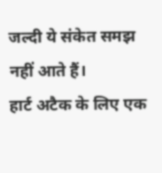जल्दी ये संकेत समझ नहीं आते हैं।
हार्ट अटैक के लिए एक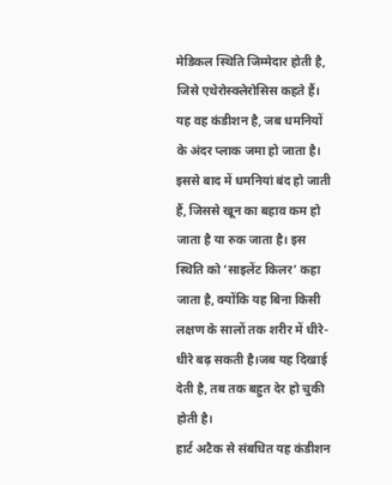मेडिकल स्थिति जिम्मेदार होती है, जिसे एथेरोस्क्लेरोसिस कहते हैं। यह वह कंडीशन है, जब धमनियों के अंदर प्लाक जमा हो जाता है। इससे बाद में धमनियां बंद हो जाती हैं, जिससे खून का बहाव कम हो जाता है या रुक जाता है। इस स्थिति को ‘साइलेंट किलर’ कहा जाता है, क्योंकि यह बिना किसी लक्षण के सालों तक शरीर में धीरे-धीरे बढ़ सकती है।जब यह दिखाई देती है, तब तक बहुत देर हो चुकी होती है।
हार्ट अटैक से संबधित यह कंडीशन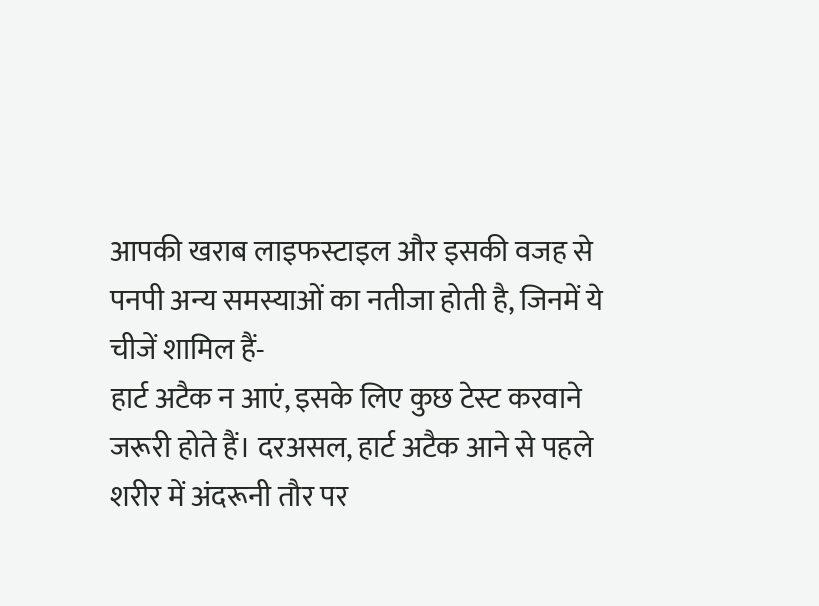आपकी खराब लाइफस्टाइल और इसकी वजह से पनपी अन्य समस्याओं का नतीजा होती है, जिनमें ये चीजें शामिल हैं-
हार्ट अटैक न आएं, इसके लिए कुछ टेस्ट करवाने जरूरी होते हैं। दरअसल, हार्ट अटैक आने से पहले शरीर में अंदरूनी तौर पर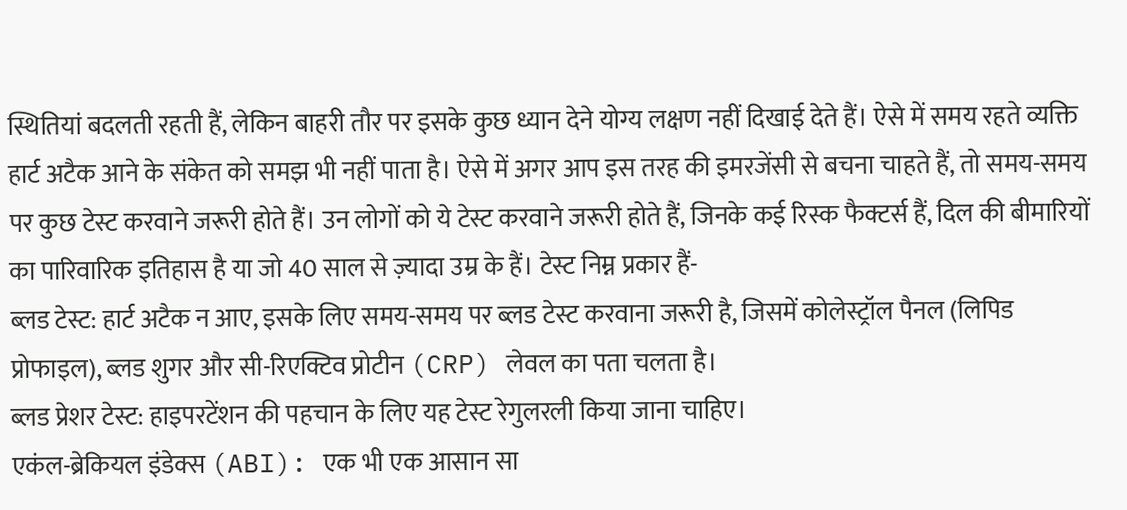स्थितियां बदलती रहती हैं, लेकिन बाहरी तौर पर इसके कुछ ध्यान देने योग्य लक्षण नहीं दिखाई देते हैं। ऐसे में समय रहते व्यक्ति हार्ट अटैक आने के संकेत को समझ भी नहीं पाता है। ऐसे में अगर आप इस तरह की इमरजेंसी से बचना चाहते हैं, तो समय-समय पर कुछ टेस्ट करवाने जरूरी होते हैं। उन लोगों को ये टेस्ट करवाने जरूरी होते हैं, जिनके कई रिस्क फैक्टर्स हैं, दिल की बीमारियों का पारिवारिक इतिहास है या जो 40 साल से ज़्यादा उम्र के हैं। टेस्ट निम्न प्रकार हैं-
ब्लड टेस्ट: हार्ट अटैक न आए, इसके लिए समय-समय पर ब्लड टेस्ट करवाना जरूरी है, जिसमें कोलेस्ट्रॉल पैनल (लिपिड प्रोफाइल), ब्लड शुगर और सी-रिएक्टिव प्रोटीन (CRP) लेवल का पता चलता है।
ब्लड प्रेशर टेस्ट: हाइपरटेंशन की पहचान के लिए यह टेस्ट रेगुलरली किया जाना चाहिए।
एकंल-ब्रेकियल इंडेक्स (ABI): एक भी एक आसान सा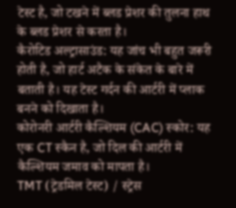टेस्ट है, जो टखने में ब्लड प्रेशर की तुलना हाथ के ब्लड प्रेशर से करता है।
कैरोटिड अल्ट्रासाउंड: यह जांच भी बहुत जरूरी होती है, जो हार्ट अटैक के संकेत के बारे में बताती है। यह टेस्ट गर्दन की आर्टरी में प्लाक बनने को दिखाता है।
कोरोनरी आर्टरी कैल्शियम (CAC) स्कोर: यह एक CT स्कैन है, जो दिल की आर्टरी में कैल्शियम जमाव को मापता है।
TMT (ट्रेडमिल टेस्ट) / स्ट्रेस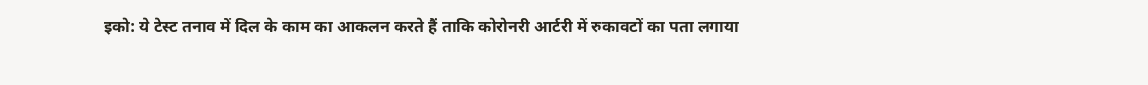इको: ये टेस्ट तनाव में दिल के काम का आकलन करते हैं ताकि कोरोनरी आर्टरी में रुकावटों का पता लगाया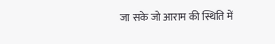जा सके जो आराम की स्थिति में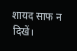शायद साफ न दिखें।